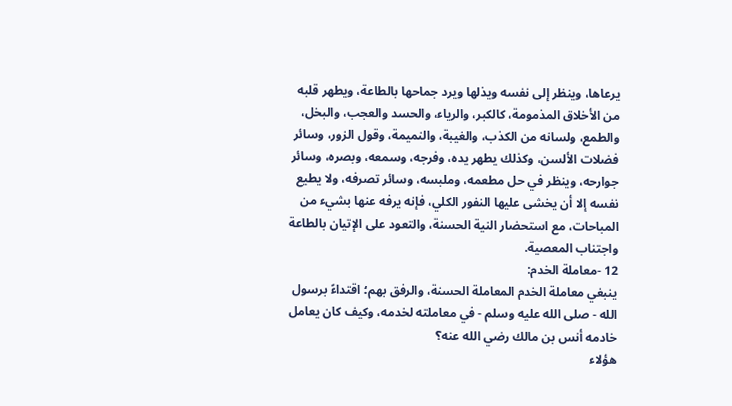يرعاها، وينظر إلى نفسه ويذلها ويرد جماحها بالطاعة، ويطهر قلبه من الأخلاق المذمومة، كالكبر، والرياء، والحسد والعجب، والبخل، والطمع، ولسانه من الكذب، والغيبة، والنميمة، وقول الزور، وسائر فضلات الألسن، وكذلك يطهر يده، وفرجه، وسمعه، وبصره، وسائر جوارحه، وينظر في حل مطعمه، وملبسه، وسائر تصرفه، ولا يطيع نفسه إلا أن يخشى عليها النفور الكلي، فإنه يرفه عنها بشيء من المباحات، مع استحضار النية الحسنة، والتعود على الإتيان بالطاعة واجتناب المعصية.
12 -معاملة الخدم:
ينبغي معاملة الخدم المعاملة الحسنة، والرفق بهم؛ اقتداءً برسول الله - صلى الله عليه وسلم - في معاملته لخدمه، وكيف كان يعامل خادمه أنس بن مالك رضي الله عنه؟
هؤلاء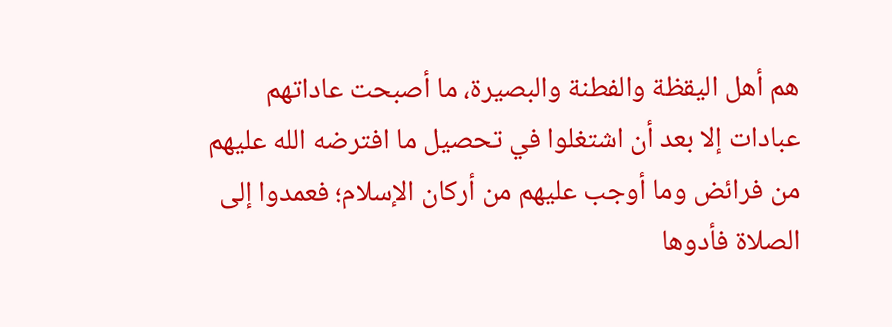هم أهل اليقظة والفطنة والبصيرة، ما أصبحت عاداتهم عبادات إلا بعد أن اشتغلوا في تحصيل ما افترضه الله عليهم من فرائض وما أوجب عليهم من أركان الإسلام؛ فعمدوا إلى الصلاة فأدوها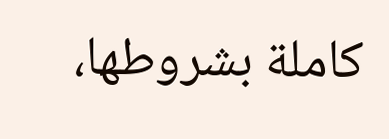كاملة بشروطها،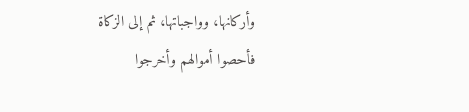وأركانها، وواجباتها، ثم إلى الزكاة فأحصوا أموالهم وأخرجوا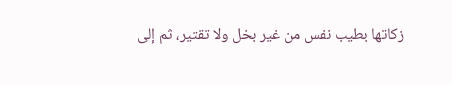زكاتها بطيب نفس من غير بخل ولا تقتير، ثم إلى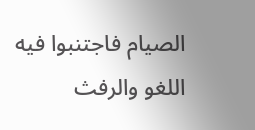الصيام فاجتنبوا فيه اللغو والرفث